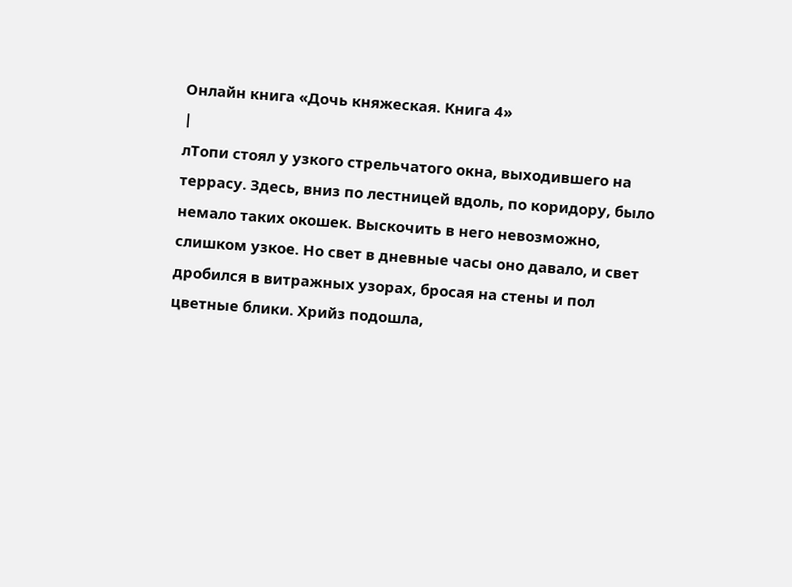Онлайн книга «Дочь княжеская. Книга 4»
|
лТопи стоял у узкого стрельчатого окна, выходившего на террасу. Здесь, вниз по лестницей вдоль, по коридору, было немало таких окошек. Выскочить в него невозможно, слишком узкое. Но свет в дневные часы оно давало, и свет дробился в витражных узорах, бросая на стены и пол цветные блики. Хрийз подошла,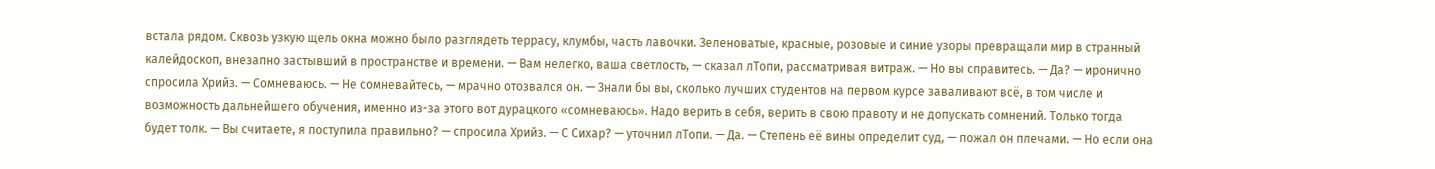встала рядом. Сквозь узкую щель окна можно было разглядеть террасу, клумбы, часть лавочки. Зеленоватые, красные, розовые и синие узоры превращали мир в странный калейдоскоп, внезапно застывший в пространстве и времени. — Вам нелегко, ваша светлость, — сказал лТопи, рассматривая витраж. — Но вы справитесь. — Да? — иронично спросила Хрийз. — Сомневаюсь. — Не сомневайтесь, — мрачно отозвался он. — Знали бы вы, сколько лучших студентов на первом курсе заваливают всё, в том числе и возможность дальнейшего обучения, именно из-за этого вот дурацкого «сомневаюсь». Надо верить в себя, верить в свою правоту и не допускать сомнений. Только тогда будет толк. — Вы считаете, я поступила правильно? — спросила Хрийз. — С Сихар? — уточнил лТопи. — Да. — Степень её вины определит суд, — пожал он плечами. — Но если она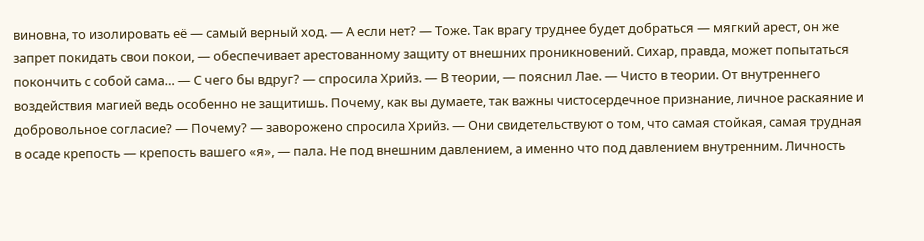виновна, то изолировать её — самый верный ход. — А если нет? — Тоже. Так врагу труднее будет добраться — мягкий арест, он же запрет покидать свои покои, — обеспечивает арестованному защиту от внешних проникновений. Сихар, правда, может попытаться покончить с собой сама… — С чего бы вдруг? — спросила Хрийз. — В теории, — пояснил Лае. — Чисто в теории. От внутреннего воздействия магией ведь особенно не защитишь. Почему, как вы думаете, так важны чистосердечное признание, личное раскаяние и добровольное согласие? — Почему? — заворожено спросила Хрийз. — Они свидетельствуют о том, что самая стойкая, самая трудная в осаде крепость — крепость вашего «я», — пала. Не под внешним давлением, а именно что под давлением внутренним. Личность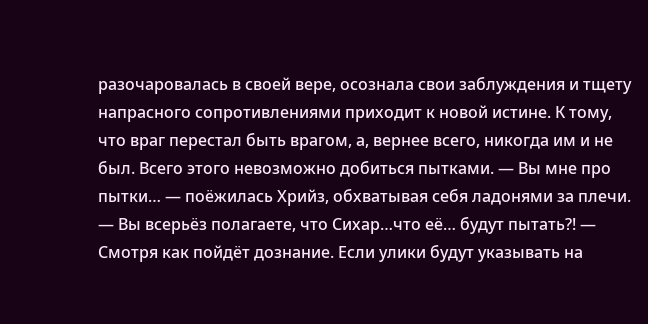разочаровалась в своей вере, осознала свои заблуждения и тщету напрасного сопротивлениями приходит к новой истине. К тому, что враг перестал быть врагом, а, вернее всего, никогда им и не был. Всего этого невозможно добиться пытками. — Вы мне про пытки… — поёжилась Хрийз, обхватывая себя ладонями за плечи. — Вы всерьёз полагаете, что Сихар…что её… будут пытать?! — Смотря как пойдёт дознание. Если улики будут указывать на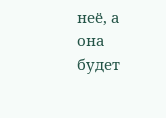неё, а она будет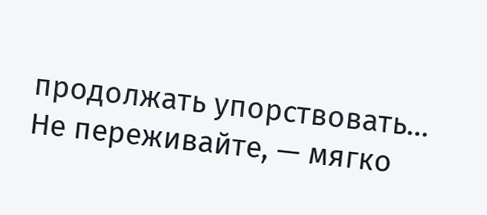продолжать упорствовать… Не переживайте, — мягко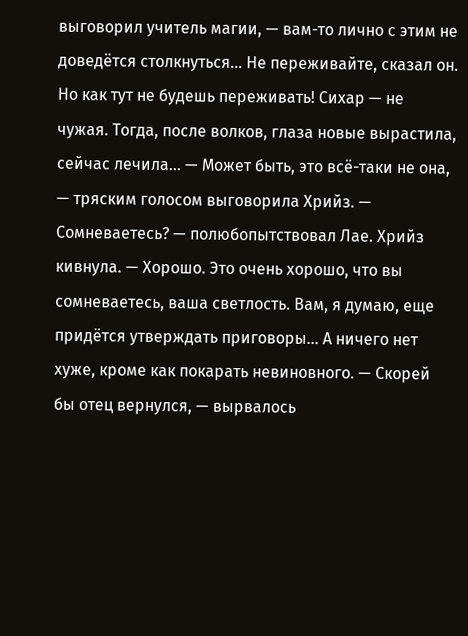выговорил учитель магии, — вам-то лично с этим не доведётся столкнуться… Не переживайте, сказал он. Но как тут не будешь переживать! Сихар — не чужая. Тогда, после волков, глаза новые вырастила, сейчас лечила… — Может быть, это всё-таки не она, — тряским голосом выговорила Хрийз. — Сомневаетесь? — полюбопытствовал Лае. Хрийз кивнула. — Хорошо. Это очень хорошо, что вы сомневаетесь, ваша светлость. Вам, я думаю, еще придётся утверждать приговоры… А ничего нет хуже, кроме как покарать невиновного. — Скорей бы отец вернулся, — вырвалось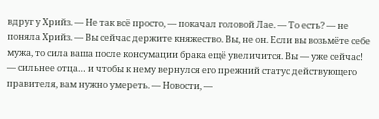вдруг у Хрийз. — Не так всё просто, — покачал головой Лае. — То есть? — не поняла Хрийз. — Вы сейчас держите княжество. Вы, не он. Если вы возьмёте себе мужа, то сила ваша после консумации брака ещё увеличится. Вы — уже сейчас! — сильнее отца… и чтобы к нему вернулся его прежний статус действующего правителя, вам нужно умереть. — Новости, —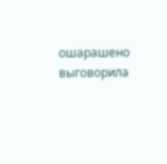ошарашено выговорила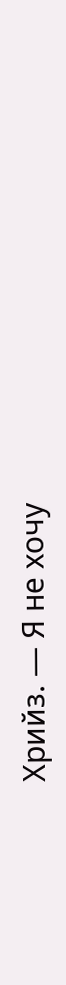Хрийз. — Я не хочу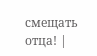смещать отца! |